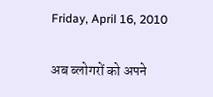Friday, April 16, 2010

अब ब्लोगरों को अपने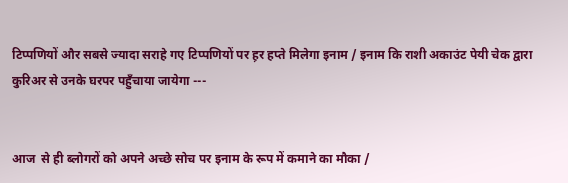टिप्पणियों और सबसे ज्यादा सराहे गए टिप्पणियों पर ह़र हप्ते मिलेगा इनाम / इनाम कि राशी अकाउंट पेयी चेक द्वारा कुरिअर से उनके घरपर पहुँचाया जायेगा ---


आज  से ही ब्लोगरों को अपने अच्छे सोच पर इनाम के रूप में कमाने का मौका /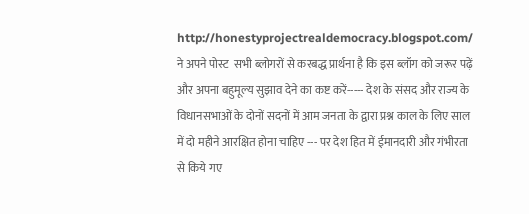http://honestyprojectrealdemocracy.blogspot.com/         ने अपने पोस्ट  सभी ब्लोगरों से करबद्ध प्रार्थना है कि इस ब्लॉग को जरूर पढ़ें और अपना बहुमूल्य सुझाव देने का कष्ट करें----- देश के संसद और राज्य के विधानसभाओं के दोनों सदनों में आम जनता के द्वारा प्रश्न काल के लिए साल में दो महीने आरक्षित होना चाहिए --- पर देश हित में ईमानदारी और गंभीरता से किये गए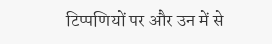टिप्पणियों पर और उन में से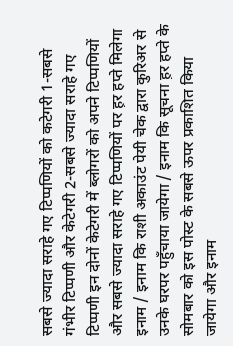सबसे ज्यादा सराहे गए टिप्पणियों को कटेगरी 1-सबसे गंभीर टिप्पणी और केटेगरी 2-सबसे ज्यादा सराहे गए टिप्पणी इन दोनों केटेगरी में ब्लोगरों को अपने टिप्पणियों और सबसे ज्यादा सराहे गए टिप्पणियों पर ह़र हप्ते मिलेगा इनाम / इनाम कि राशी अकाउंट पेयी चेक द्वारा कुरिअर से उनके घरपर पहुँचाया जायेगा / इनाम कि सूचना ह़र हप्ते के सोमबार को इस पोस्ट के सबसे ऊपर प्रकाशित किया जायेगा और इनाम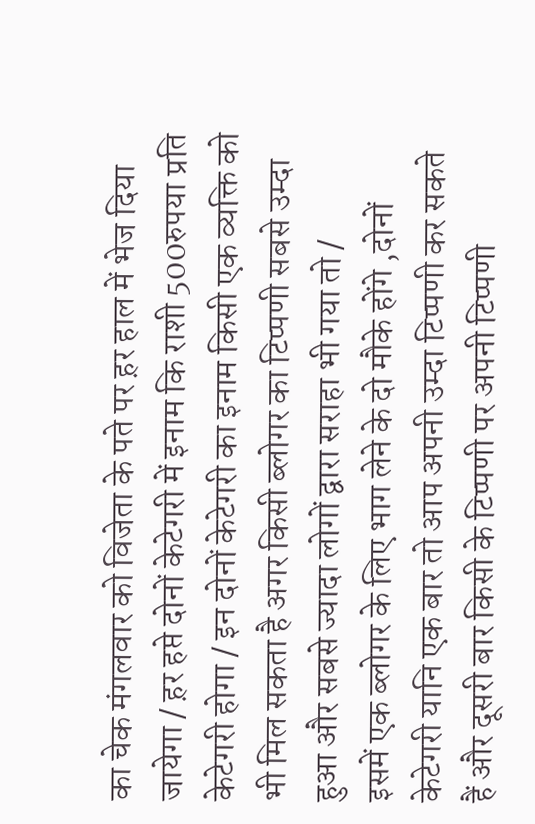का चेक मंगलवार को विजेता के पते पर ह़र हाल में भेज दिया जायेगा / ह़र हप्ते दोनों केटेगरी में इनाम कि राशी 500रुपया प्रति केटेगरी होगा / इन दोनों केटेगरी का इनाम किसी एक व्यक्ति को भी मिल सकता है अगर किसी ब्लोगर का टिप्पणी सबसे उम्दा हुआ और सबसे ज्यादा लोगों द्वारा सराहा भी गया तो /
इसमें एक ब्लोगर के लिए भाग लेने के दो मौके होंगे ,दोनों केटेगरी यानि एक बार तो आप अपनी उम्दा टिप्पणी कर सकते हैं और दूसरी बार किसी के टिप्पणी पर अपनी टिप्पणी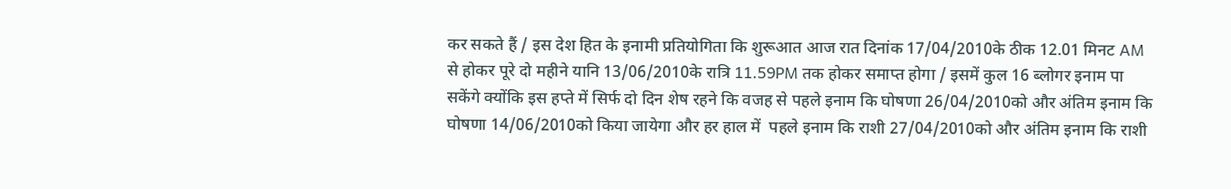कर सकते हैं / इस देश हित के इनामी प्रतियोगिता कि शुरूआत आज रात दिनांक 17/04/2010के ठीक 12.01 मिनट AM से होकर पूरे दो महीने यानि 13/06/2010के रात्रि 11.59PM तक होकर समाप्त होगा / इसमें कुल 16 ब्लोगर इनाम पा सकेंगे क्योंकि इस हप्ते में सिर्फ दो दिन शेष रहने कि वजह से पहले इनाम कि घोषणा 26/04/2010को और अंतिम इनाम कि घोषणा 14/06/2010को किया जायेगा और हर हाल में  पहले इनाम कि राशी 27/04/2010को और अंतिम इनाम कि राशी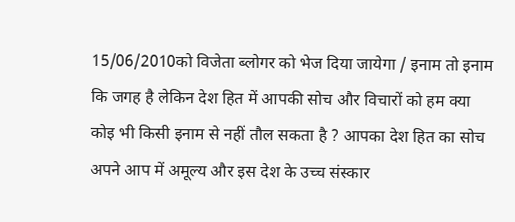15/06/2010को विजेता ब्लोगर को भेज दिया जायेगा / इनाम तो इनाम कि जगह है लेकिन देश हित में आपकी सोच और विचारों को हम क्या कोइ भी किसी इनाम से नहीं तौल सकता है ? आपका देश हित का सोच अपने आप में अमूल्य और इस देश के उच्च संस्कार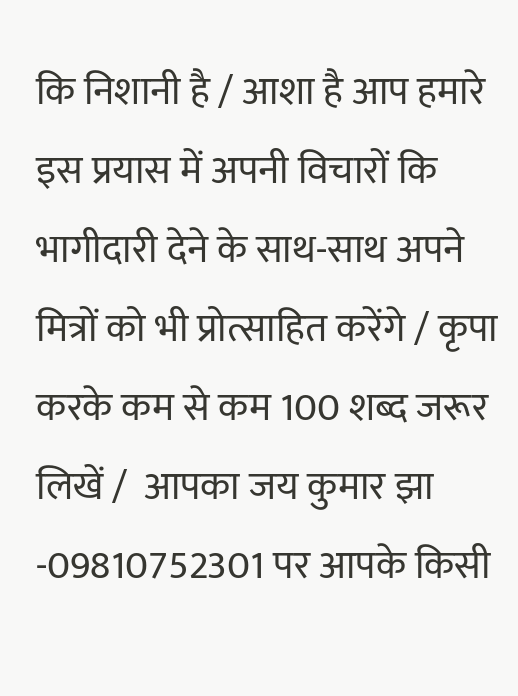कि निशानी है / आशा है आप हमारे इस प्रयास में अपनी विचारों कि भागीदारी देने के साथ-साथ अपने मित्रों को भी प्रोत्साहित करेंगे / कृपा करके कम से कम 100 शब्द जरूर लिखें /  आपका जय कुमार झा -09810752301 पर आपके किसी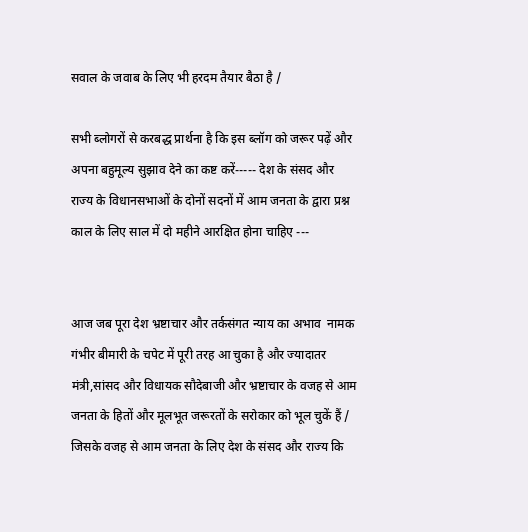सवाल के जवाब के लिए भी हरदम तैयार बैठा है /

सभी ब्लोगरों से करबद्ध प्रार्थना है कि इस ब्लॉग को जरूर पढ़ें और अपना बहुमूल्य सुझाव देने का कष्ट करें----- देश के संसद और राज्य के विधानसभाओं के दोनों सदनों में आम जनता के द्वारा प्रश्न काल के लिए साल में दो महीने आरक्षित होना चाहिए ---


आज जब पूरा देश भ्रष्टाचार और तर्कसंगत न्याय का अभाव  नामक गंभीर बीमारी के चपेट में पूरी तरह आ चुका है और ज्यादातर मंत्री,सांसद और विधायक सौदेबाजी और भ्रष्टाचार के वजह से आम जनता के हितों और मूलभूत जरूरतों के सरोकार को भूल चुकें हैं / जिसके वजह से आम जनता के लिए देश के संसद और राज्य कि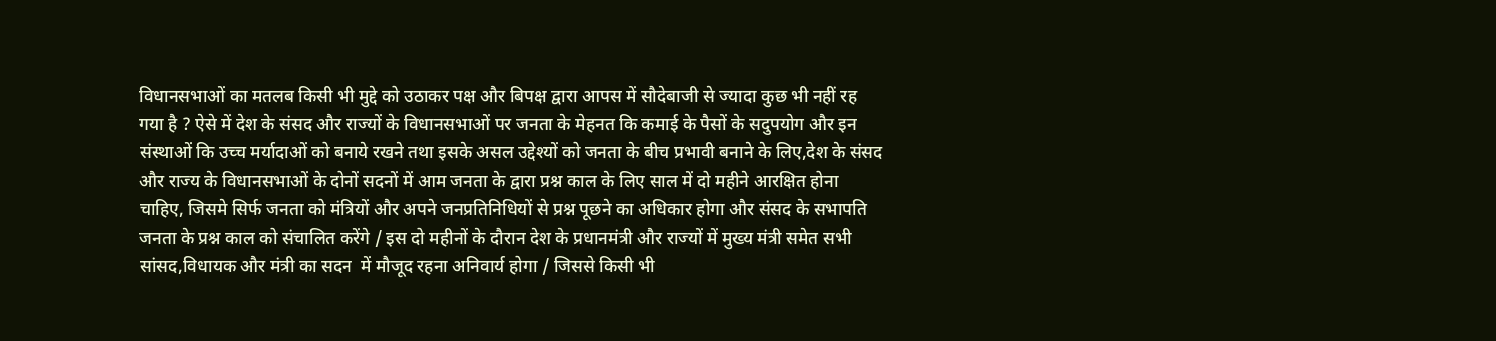विधानसभाओं का मतलब किसी भी मुद्दे को उठाकर पक्ष और बिपक्ष द्वारा आपस में सौदेबाजी से ज्यादा कुछ भी नहीं रह गया है ? ऐसे में देश के संसद और राज्यों के विधानसभाओं पर जनता के मेहनत कि कमाई के पैसों के सदुपयोग और इन संस्थाओं कि उच्च मर्यादाओं को बनाये रखने तथा इसके असल उद्देश्यों को जनता के बीच प्रभावी बनाने के लिए,देश के संसद और राज्य के विधानसभाओं के दोनों सदनों में आम जनता के द्वारा प्रश्न काल के लिए साल में दो महीने आरक्षित होना चाहिए, जिसमे सिर्फ जनता को मंत्रियों और अपने जनप्रतिनिधियों से प्रश्न पूछने का अधिकार होगा और संसद के सभापति जनता के प्रश्न काल को संचालित करेंगे / इस दो महीनों के दौरान देश के प्रधानमंत्री और राज्यों में मुख्य मंत्री समेत सभी सांसद,विधायक और मंत्री का सदन  में मौजूद रहना अनिवार्य होगा / जिससे किसी भी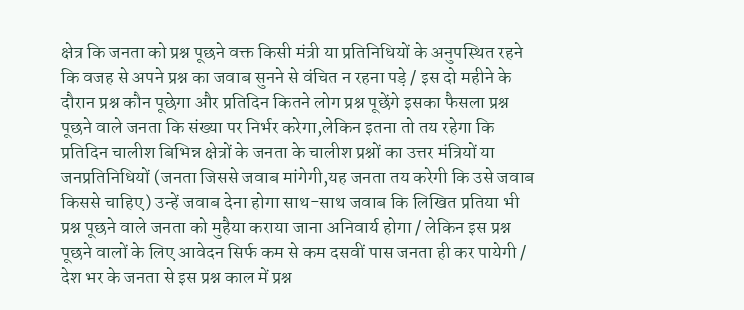क्षेत्र कि जनता को प्रश्न पूछने वक्त किसी मंत्री या प्रतिनिधियों के अनुपस्थित रहने कि वजह से अपने प्रश्न का जवाब सुनने से वंचित न रहना पड़े / इस दो महीने के दौरान प्रश्न कौन पूछेगा और प्रतिदिन कितने लोग प्रश्न पूछेंगे इसका फैसला प्रश्न पूछने वाले जनता कि संख्या पर निर्भर करेगा,लेकिन इतना तो तय रहेगा कि प्रतिदिन चालीश बिभिन्न क्षेत्रों के जनता के चालीश प्रश्नों का उत्तर मंत्रियों या जनप्रतिनिधियों (जनता जिससे जवाब मांगेगी,यह जनता तय करेगी कि उसे जवाब किससे चाहिए) उन्हें जवाब देना होगा साथ-साथ जवाब कि लिखित प्रतिया भी प्रश्न पूछने वाले जनता को मुहैया कराया जाना अनिवार्य होगा / लेकिन इस प्रश्न पूछने वालों के लिए आवेदन सिर्फ कम से कम दसवीं पास जनता ही कर पायेगी / देश भर के जनता से इस प्रश्न काल में प्रश्न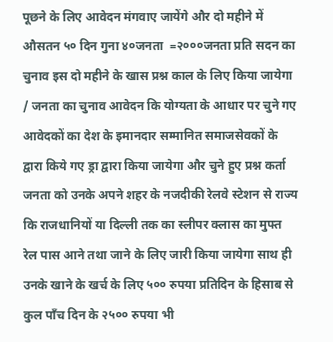पूछने के लिए आवेदन मंगवाए जायेंगे और दो महीने में औसतन ५० दिन गुना ४०जनता  =२०००जनता प्रति सदन का चुनाव इस दो महीने के खास प्रश्न काल के लिए किया जायेगा / जनता का चुनाव आवेदन कि योग्यता के आधार पर चुने गए आवेदकों का देश के इमानदार सम्मानित समाजसेवकों के द्वारा किये गए ड्रा द्वारा किया जायेगा और चुने हुए प्रश्न कर्ता जनता को उनके अपने शहर के नजदीकी रेलवे स्टेशन से राज्य कि राजधानियों या दिल्ली तक का स्लीपर क्लास का मुफ्त रेल पास आने तथा जाने के लिए जारी किया जायेगा साथ ही उनके खाने के खर्च के लिए ५०० रुपया प्रतिदिन के हिसाब से कुल पाँच दिन के २५०० रुपया भी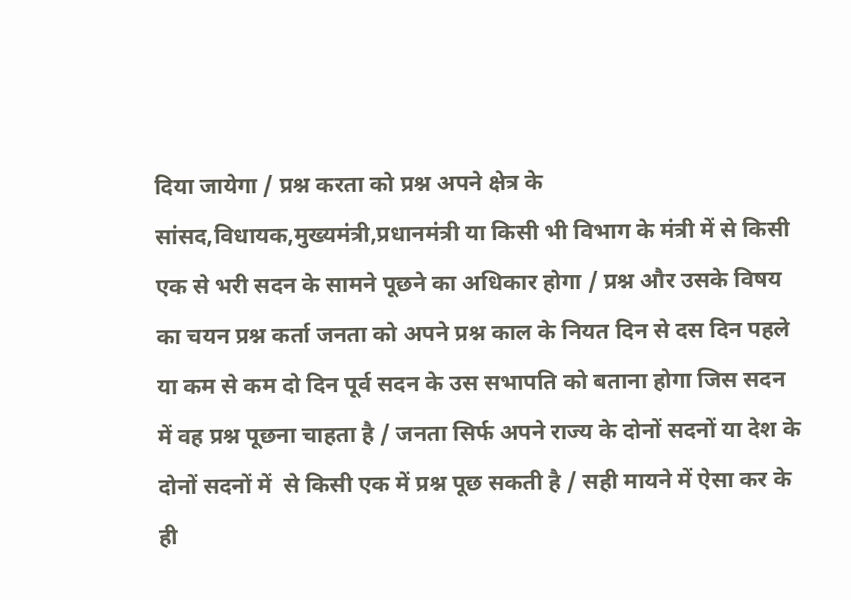दिया जायेगा / प्रश्न करता को प्रश्न अपने क्षेत्र के सांसद,विधायक,मुख्यमंत्री,प्रधानमंत्री या किसी भी विभाग के मंत्री में से किसी एक से भरी सदन के सामने पूछने का अधिकार होगा / प्रश्न और उसके विषय का चयन प्रश्न कर्ता जनता को अपने प्रश्न काल के नियत दिन से दस दिन पहले या कम से कम दो दिन पूर्व सदन के उस सभापति को बताना होगा जिस सदन में वह प्रश्न पूछना चाहता है / जनता सिर्फ अपने राज्य के दोनों सदनों या देश के दोनों सदनों में  से किसी एक में प्रश्न पूछ सकती है / सही मायने में ऐसा कर के ही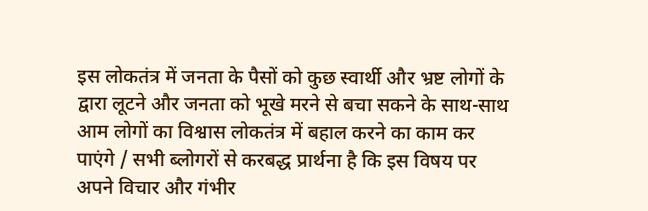इस लोकतंत्र में जनता के पैसों को कुछ स्वार्थी और भ्रष्ट लोगों के द्वारा लूटने और जनता को भूखे मरने से बचा सकने के साथ-साथ आम लोगों का विश्वास लोकतंत्र में बहाल करने का काम कर पाएंगे / सभी ब्लोगरों से करबद्ध प्रार्थना है कि इस विषय पर अपने विचार और गंभीर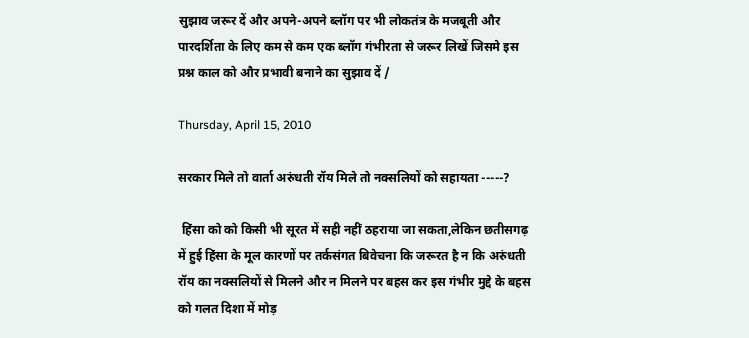सुझाव जरूर दें और अपने-अपने ब्लॉग पर भी लोकतंत्र के मजबूती और पारदर्शिता के लिए कम से कम एक ब्लॉग गंभीरता से जरूर लिखें जिसमे इस प्रश्न काल को और प्रभावी बनाने का सुझाव दें /

Thursday, April 15, 2010

सरकार मिले तो वार्ता अरुंधती रॉय मिले तो नक्सलियों को सहायता -----?

 हिंसा को को किसी भी सूरत में सही नहीं ठहराया जा सकता,लेकिन छतीसगढ़ में हुई हिंसा के मूल कारणों पर तर्कसंगत बिवेचना कि जरूरत है न कि अरुंधती रॉय का नक्सलियों से मिलने और न मिलने पर बहस कर इस गंभीर मुद्दे के बहस को गलत दिशा में मोड़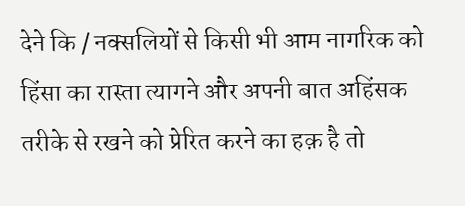देने कि / नक्सलियों से किसी भी आम नागरिक को हिंसा का रास्ता त्यागने और अपनी बात अहिंसक तरीके से रखने को प्रेरित करने का हक़ है तो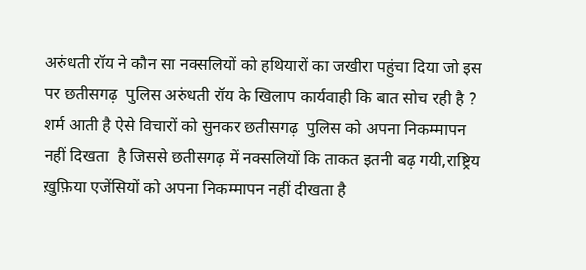अरुंधती रॉय ने कौन सा नक्सलियों को हथियारों का जखीरा पहुंचा दिया जो इस पर छतीसगढ़  पुलिस अरुंधती रॉय के खिलाप कार्यवाही कि बात सोच रही है ? शर्म आती है ऐसे विचारों को सुनकर छतीसगढ़  पुलिस को अपना निकम्मापन नहीं दिखता  है जिससे छतीसगढ़ में नक्सलियों कि ताकत इतनी बढ़ गयी,राष्ट्रिय ख़ुफ़िया एजेंसियों को अपना निकम्मापन नहीं दीखता है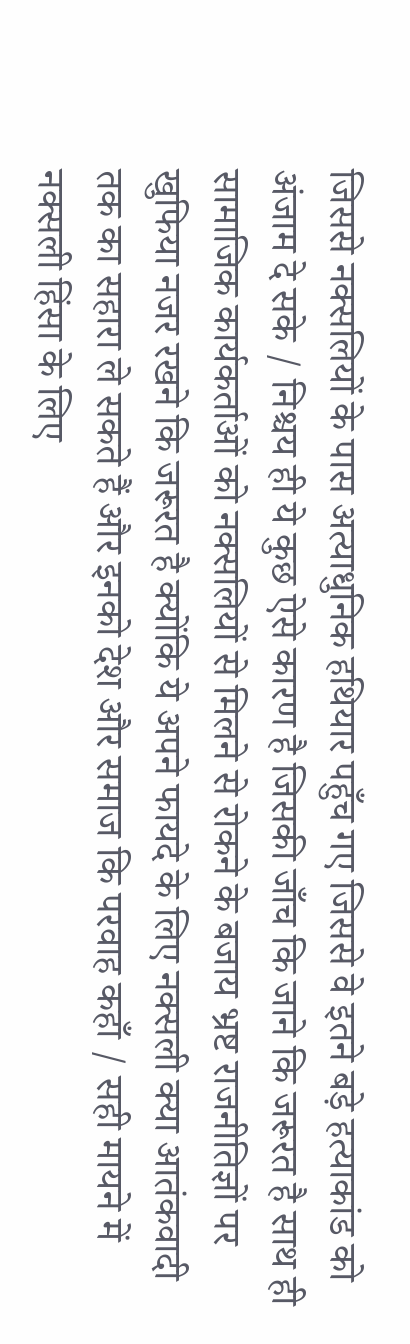जिससे नक्सलियों के पास अत्याधुनिक हथियार पहुँच गए जिससे वे इतने बड़े हत्याकांड को अंजाम दे सके / निश्चय ही ये कुछ ऐसे कारण है जिसकी जाँच कि जाने कि जरूरत है साथ ही सामाजिक कार्यकर्ताओं को नक्सलियों से मिलने से रोकने के बजाय भ्रष्ट राजनीतिज्ञों पर खुफिया नजर रखने कि जरूरत है क्योंकि ये अपने फायदे के लिए नक्सली क्या आतंकवादी तक का सहारा ले सकते हैं और इनको देश और समाज कि परवाह कहाँ / सही मायने में नक्सली हिंसा के लिए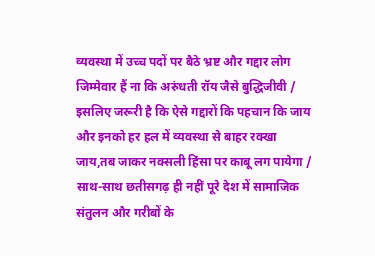व्यवस्था में उच्च पदों पर बैठे भ्रष्ट और गद्दार लोग जिम्मेवार हैं ना कि अरुंधती रॉय जैसे बुद्धिजीवी / इसलिए जरूरी है कि ऐसे गद्दारों कि पहचान कि जाय और इनको हर हल में व्यवस्था से बाहर रक्खा जाय,तब जाकर नक्सली हिंसा पर काबू लग पायेगा / साथ-साथ छतीसगढ़ ही नहीं पूरे देश में सामाजिक संतुलन और गरीबों के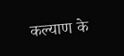कल्याण के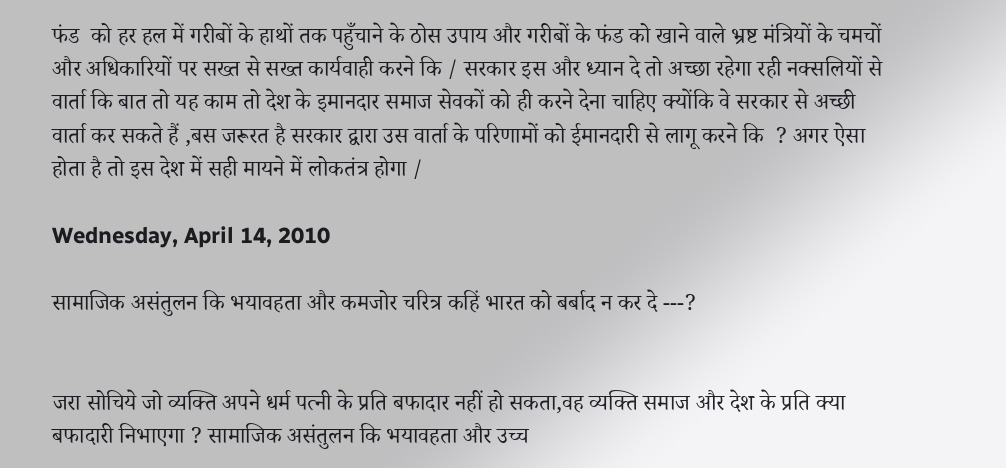फंड  को हर हल में गरीबों के हाथों तक पहुँचाने के ठोस उपाय और गरीबों के फंड को खाने वाले भ्रष्ट मंत्रियों के चमचों और अधिकारियों पर सख्त से सख्त कार्यवाही करने कि / सरकार इस और ध्यान दे तो अच्छा रहेगा रही नक्सलियों से वार्ता कि बात तो यह काम तो देश के इमानदार समाज सेवकों को ही करने देना चाहिए क्योंकि वे सरकार से अच्छी वार्ता कर सकते हैं ,बस जरूरत है सरकार द्वारा उस वार्ता के परिणामों को ईमानदारी से लागू करने कि  ? अगर ऐसा होता है तो इस देश में सही मायने में लोकतंत्र होगा /

Wednesday, April 14, 2010

सामाजिक असंतुलन कि भयावहता और कमजोर चरित्र कहिं भारत को बर्बाद न कर दे ---?


जरा सोचिये जो व्यक्ति अपने धर्म पत्नी के प्रति बफादार नहीं हो सकता,वह व्यक्ति समाज और देश के प्रति क्या बफादारी निभाएगा ? सामाजिक असंतुलन कि भयावहता और उच्च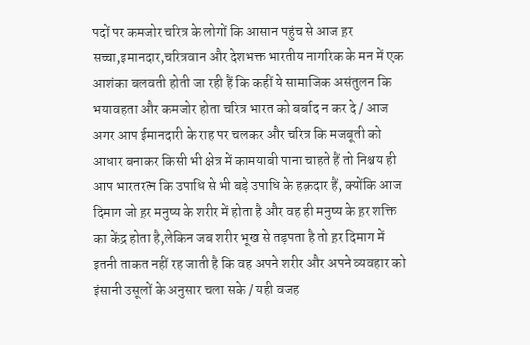पदों पर कमजोर चरित्र के लोगों कि आसान पहुंच से आज ह़र सच्चा,इमानदार,चरित्रवान और देशभक्त भारतीय नागरिक के मन में एक आशंका बलवती होती जा रही हैं कि कहीं ये सामाजिक असंतुलन कि भयावहता और कमजोर होता चरित्र भारत को बर्बाद न कर दे / आज अगर आप ईमानदारी के राह पर चलकर और चरित्र कि मजबूती को आधार बनाकर किसी भी क्षेत्र में कामयाबी पाना चाहते हैं तो निश्चय ही आप भारतरत्न कि उपाधि से भी बड़े उपाधि के हक़दार हैं, क्योंकि आज दिमाग जो ह़र मनुष्य के शरीर में होता है और वह ही मनुष्य के ह़र शक्ति का केंद्र होता है,लेकिन जब शरीर भूख से तड़पता है तो ह़र दिमाग में इतनी ताकत नहीं रह जाती है कि वह अपने शरीर और अपने व्यवहार को इंसानी उसूलों के अनुसार चला सके / यही वजह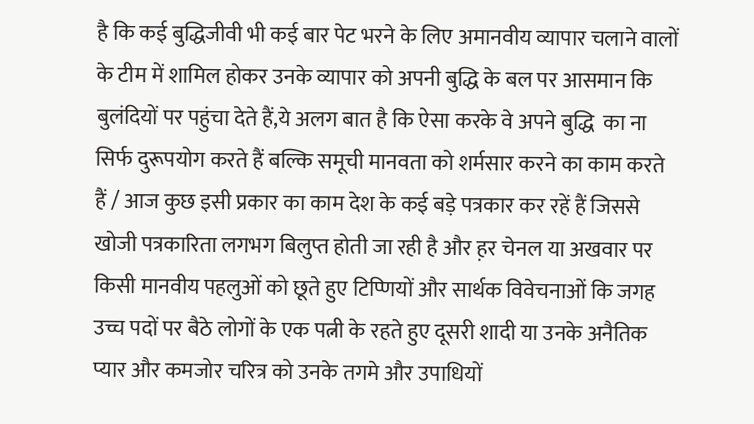है कि कई बुद्धिजीवी भी कई बार पेट भरने के लिए अमानवीय व्यापार चलाने वालों के टीम में शामिल होकर उनके व्यापार को अपनी बुद्धि के बल पर आसमान कि बुलंदियों पर पहुंचा देते हैं,ये अलग बात है कि ऐसा करके वे अपने बुद्धि  का ना सिर्फ दुरूपयोग करते हैं बल्कि समूची मानवता को शर्मसार करने का काम करते हैं / आज कुछ इसी प्रकार का काम देश के कई बड़े पत्रकार कर रहें हैं जिससे खोजी पत्रकारिता लगभग बिलुप्त होती जा रही है और ह़र चेनल या अखवार पर किसी मानवीय पहलुओं को छूते हुए टिप्णियों और सार्थक विवेचनाओं कि जगह उच्च पदों पर बैठे लोगों के एक पत्नी के रहते हुए दूसरी शादी या उनके अनैतिक प्यार और कमजोर चरित्र को उनके तगमे और उपाधियों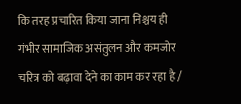कि तरह प्रचारित किया जाना निश्चय ही  गंभीर सामाजिक असंतुलन और कमजोर चरित्र को बढ़ावा देने का काम कर रहा है /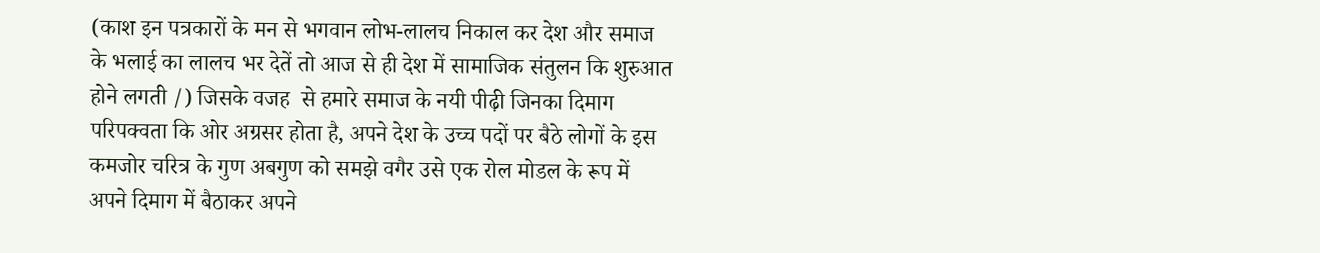(काश इन पत्रकारों के मन से भगवान लोभ-लालच निकाल कर देश और समाज के भलाई का लालच भर देतें तो आज से ही देश में सामाजिक संतुलन कि शुरुआत होने लगती /) जिसके वजह  से हमारे समाज के नयी पीढ़ी जिनका दिमाग परिपक्वता कि ओर अग्रसर होता है, अपने देश के उच्च पदों पर बैठे लोगों के इस कमजोर चरित्र के गुण अबगुण को समझे वगैर उसे एक रोल मोडल के रूप में अपने दिमाग में बैठाकर अपने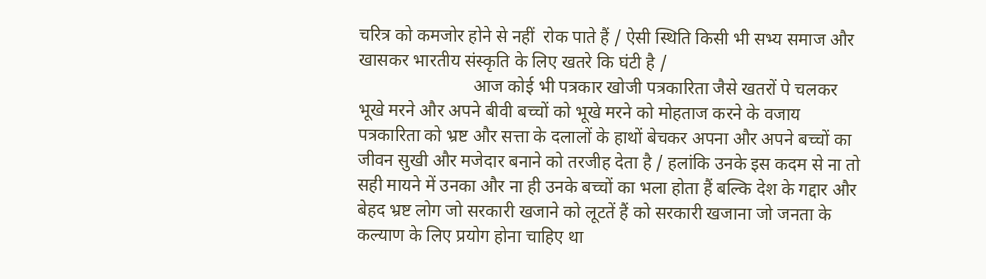चरित्र को कमजोर होने से नहीं  रोक पाते हैं / ऐसी स्थिति किसी भी सभ्य समाज और खासकर भारतीय संस्कृति के लिए खतरे कि घंटी है /
                          आज कोई भी पत्रकार खोजी पत्रकारिता जैसे खतरों पे चलकर भूखे मरने और अपने बीवी बच्चों को भूखे मरने को मोहताज करने के वजाय पत्रकारिता को भ्रष्ट और सत्ता के दलालों के हाथों बेचकर अपना और अपने बच्चों का जीवन सुखी और मजेदार बनाने को तरजीह देता है / हलांकि उनके इस कदम से ना तो सही मायने में उनका और ना ही उनके बच्चों का भला होता हैं बल्कि देश के गद्दार और बेहद भ्रष्ट लोग जो सरकारी खजाने को लूटतें हैं को सरकारी खजाना जो जनता के कल्याण के लिए प्रयोग होना चाहिए था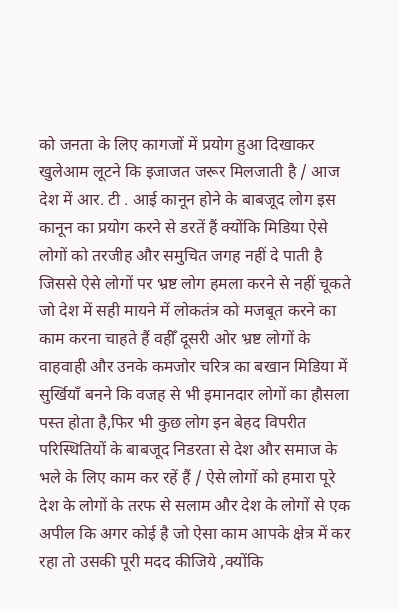को जनता के लिए कागजों में प्रयोग हुआ दिखाकर खुलेआम लूटने कि इजाजत जरूर मिलजाती है / आज देश में आर. टी . आई कानून होने के बाबजूद लोग इस कानून का प्रयोग करने से डरतें हैं क्योंकि मिडिया ऐसे लोगों को तरजीह और समुचित जगह नहीं दे पाती है जिससे ऐसे लोगों पर भ्रष्ट लोग हमला करने से नहीं चूकते जो देश में सही मायने में लोकतंत्र को मजबूत करने का काम करना चाहते हैं वहीँ दूसरी ओर भ्रष्ट लोगों के वाहवाही और उनके कमजोर चरित्र का बखान मिडिया में सुर्खियाँ बनने कि वजह से भी इमानदार लोगों का हौसला पस्त होता है,फिर भी कुछ लोग इन बेहद विपरीत परिस्थितियों के बाबजूद निडरता से देश और समाज के भले के लिए काम कर रहें हैं / ऐसे लोगों को हमारा पूरे देश के लोगों के तरफ से सलाम और देश के लोगों से एक अपील कि अगर कोई है जो ऐसा काम आपके क्षेत्र में कर रहा तो उसकी पूरी मदद कीजिये ,क्योंकि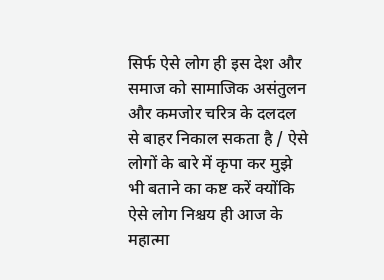सिर्फ ऐसे लोग ही इस देश और समाज को सामाजिक असंतुलन और कमजोर चरित्र के दलदल से बाहर निकाल सकता है / ऐसे लोगों के बारे में कृपा कर मुझे भी बताने का कष्ट करें क्योंकि ऐसे लोग निश्चय ही आज के महात्मा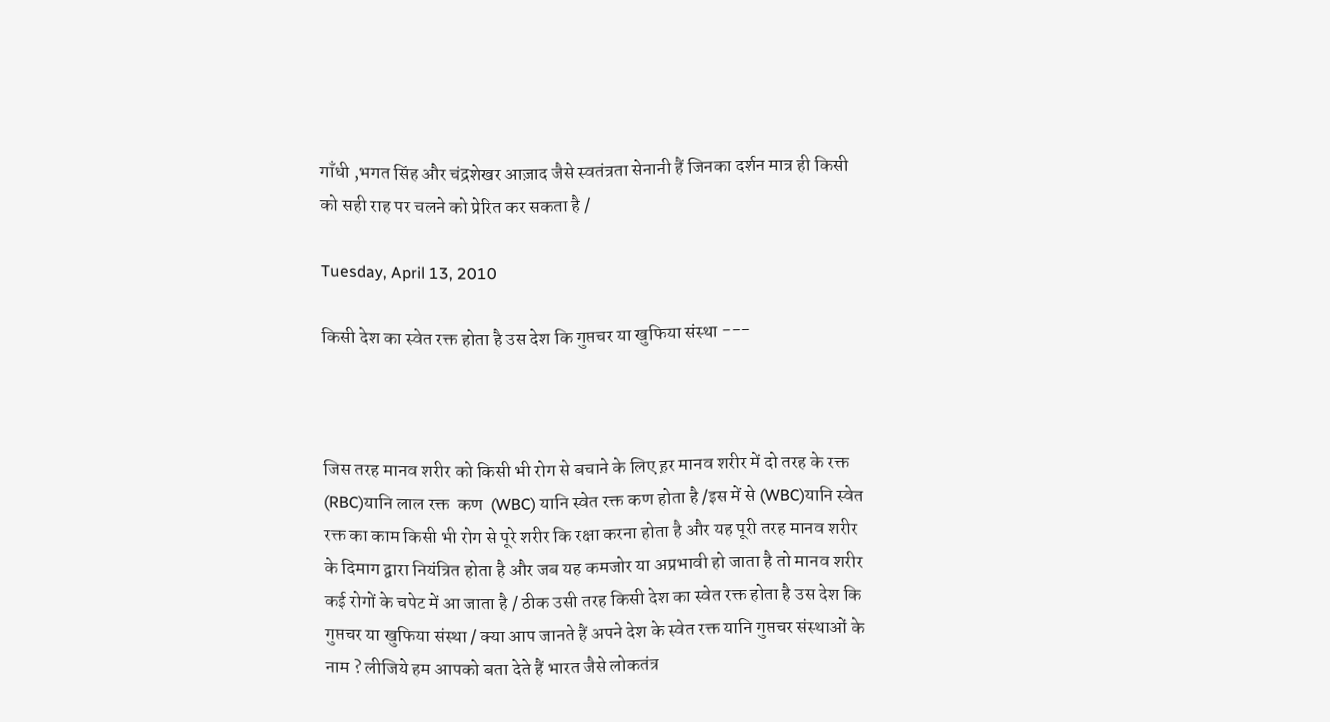गाँधी ,भगत सिंह और चंद्रशेखर आज़ाद जैसे स्वतंत्रता सेनानी हैं जिनका दर्शन मात्र ही किसी को सही राह पर चलने को प्रेरित कर सकता है /

Tuesday, April 13, 2010

किसी देश का स्वेत रक्त होता है उस देश कि गुप्तचर या खुफिया संस्था ---



जिस तरह मानव शरीर को किसी भी रोग से बचाने के लिए ह़र मानव शरीर में दो तरह के रक्त (RBC)यानि लाल रक्त  कण  (WBC) यानि स्वेत रक्त कण होता है /इस में से (WBC)यानि स्वेत रक्त का काम किसी भी रोग से पूरे शरीर कि रक्षा करना होता है और यह पूरी तरह मानव शरीर के दिमाग द्वारा नियंत्रित होता है और जब यह कमजोर या अप्रभावी हो जाता है तो मानव शरीर कई रोगों के चपेट में आ जाता है / ठीक उसी तरह किसी देश का स्वेत रक्त होता है उस देश कि गुप्तचर या खुफिया संस्था / क्या आप जानते हैं अपने देश के स्वेत रक्त यानि गुप्तचर संस्थाओं के नाम ? लीजिये हम आपको बता देते हैं भारत जैसे लोकतंत्र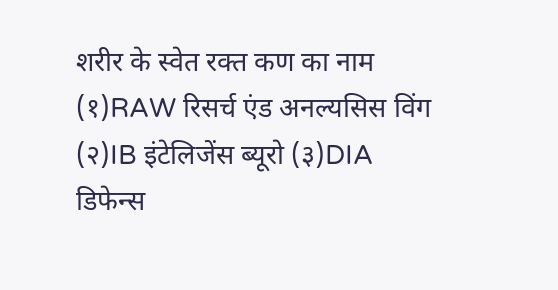शरीर के स्वेत रक्त कण का नाम (१)RAW रिसर्च एंड अनल्यसिस विंग (२)IB इंटेलिजेंस ब्यूरो (३)DIA डिफेन्स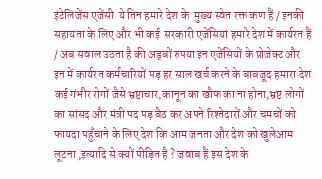इंटेलिजेंस एजेंसी  ये तिन हमारे देश के  मुख्य स्वेत रक्त कण हैं / इनकी सहायता के लिए और भी कई  सरकारी एजेंसियां हमारे देश में कार्यरत हैं / अब सवाल उठता है की अड्बों रुपया इन एजेंसियों के प्रोजेक्ट और इन में कार्यरत कर्मचारियों पड़ हर साल खर्च करने के बाबजूद हमारा देश कई गंभीर रोगों जैसे भ्रष्टाचार,कानून का खौफ का ना होना,भ्रष्ट लोगों का सांसद और मंत्री पद पड़ बैठ कर अपने रिश्तेदारों और चमचों को फायदा पहुँचाने के लिए देश कि आम जनता और देश को खुलेआम लूटना ,इत्यादि से क्यों पीड़ित है ? जवाब हैं इस देश के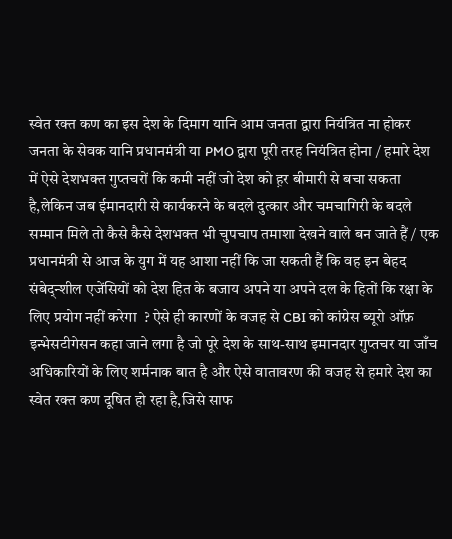स्वेत रक्त कण का इस देश के दिमाग यानि आम जनता द्वारा नियंत्रित ना होकर जनता के सेवक यानि प्रधानमंत्री या PMO द्वारा पूरी तरह नियंत्रित होना / हमारे देश में ऐसे देशभक्त गुप्तचरों कि कमी नहीं जो देश को ह़र बीमारी से बचा सकता है,लेकिन जब ईमानदारी से कार्यकरने के बदले दुत्कार और चमचागिरी के बदले सम्मान मिले तो कैसे कैसे देशभक्त भी चुपचाप तमाशा देखने वाले बन जाते हैं / एक प्रधानमंत्री से आज के युग में यह आशा नहीं कि जा सकती हैं कि वह इन बेहद संबेद्न्शील एजेंसियों को देश हित के बजाय अपने या अपने दल के हितों कि रक्षा के लिए प्रयोग नहीं करेगा  ? ऐसे ही कारणों के वजह से CBI को कांग्रेस ब्यूरो ऑफ़ इन्भेसटीगेसन कहा जाने लगा है जो पूरे देश के साथ-साथ इमानदार गुप्तचर या जाँच अधिकारियों के लिए शर्मनाक बात है और ऐसे वातावरण की वजह से हमारे देश का स्वेत रक्त कण दूषित हो रहा है,जिसे साफ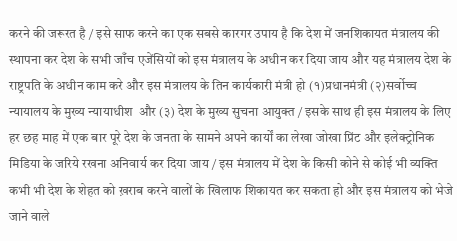करने की जरूरत है / इसे साफ करने का एक सबसे कारगर उपाय है कि देश में जनशिकायत मंत्रालय की स्थापना कर देश के सभी जाँच एजेंसियों को इस मंत्रालय के अधीन कर दिया जाय और यह मंत्रालय देश के राष्ट्रपति के अधीन काम करे और इस मंत्रालय के तिन कार्यकारी मंत्री हो (१)प्रधानमंत्री (२)सर्वोच्च न्यायालय के मुख्य न्यायाधीश  और (३) देश के मुख्य सुचना आयुक्त / इसके साथ ही इस मंत्रालय के लिए हर छह माह में एक बार पूरे देश के जनता के सामने अपने कार्यों का लेखा जोखा प्रिंट और इलेक्ट्रोनिक मिडिया के जरिये रखना अनिवार्य कर दिया जाय / इस मंत्रालय में देश के किसी कोने से कोई भी व्यक्ति कभी भी देश के शेहत को ख़राब करने वालों के खिलाफ शिकायत कर सकता हो और इस मंत्रालय को भेजे जाने वाले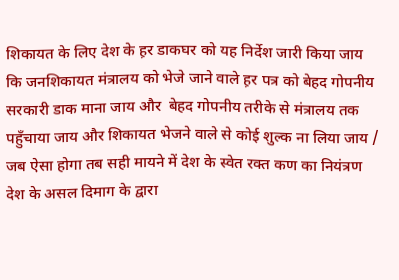शिकायत के लिए देश के ह़र डाकघर को यह निर्देश जारी किया जाय कि जनशिकायत मंत्रालय को भेजे जाने वाले ह़र पत्र को बेहद गोपनीय सरकारी डाक माना जाय और  बेहद गोपनीय तरीके से मंत्रालय तक पहुँचाया जाय और शिकायत भेजने वाले से कोई शुल्क ना लिया जाय /  जब ऐसा होगा तब सही मायने में देश के स्वेत रक्त कण का नियंत्रण देश के असल दिमाग के द्वारा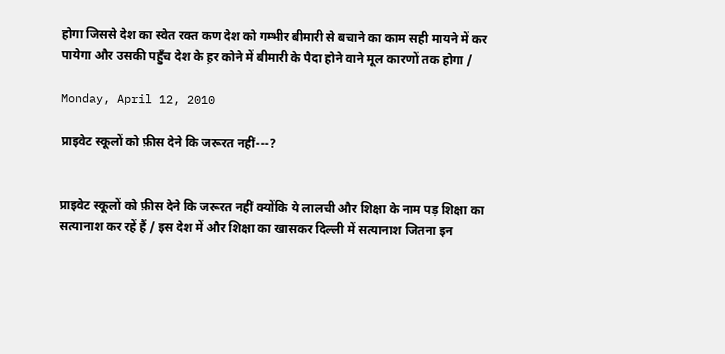होगा जिससे देश का स्वेत रक्त कण देश को गम्भीर बीमारी से बचाने का काम सही मायने में कर पायेगा और उसकी पहुँच देश के ह़र कोने में बीमारी के पैदा होने वाने मूल कारणों तक होगा /

Monday, April 12, 2010

प्राइवेट स्कूलों को फ़ीस देने कि जरूरत नहीं---?


प्राइवेट स्कूलों को फ़ीस देने कि जरूरत नहीं क्योंकि ये लालची और शिक्षा के नाम पड़ शिक्षा का सत्यानाश कर रहें हैं / इस देश में और शिक्षा का खासकर दिल्ली में सत्यानाश जितना इन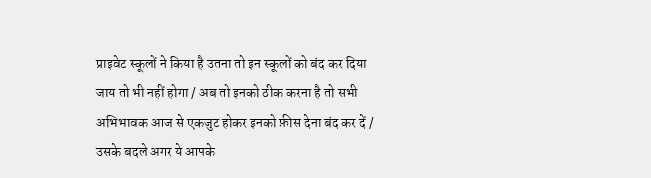प्राइवेट स्कूलों ने किया है उतना तो इन स्कूलों को बंद कर दिया जाय तो भी नहीं होगा / अब तो इनको ठीक करना है तो सभी अभिभावक आज से एकजुट होकर इनको फ़ीस देना बंद कर दें / उसके बदले अगर ये आपके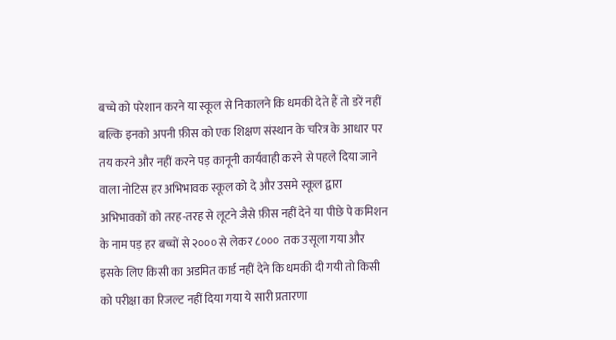बच्चे को परेशान करने या स्कूल से निकालने कि धमकी देते हैं तो डरें नहीं बल्कि इनको अपनी फ़ीस को एक शिक्षण संस्थान के चरित्र के आधार पर तय करने और नहीं करने पड़ कानूनी कार्यवाही करने से पहले दिया जाने वाला नोटिस हर अभिभावक स्कूल को दे और उसमे स्कूल द्वारा अभिभावकों को तरह-तरह से लूटने जैसे फ़ीस नहीं देने या पीछे पे कमिशन के नाम पड़ हर बच्चों से २००० से लेकर ८०००  तक उसूला गया और इसके लिए किसी का अडमित कार्ड नहीं देने कि धमकी दी गयी तो किसी को परीक्षा का रिजल्ट नहीं दिया गया ये सारी प्रतारणा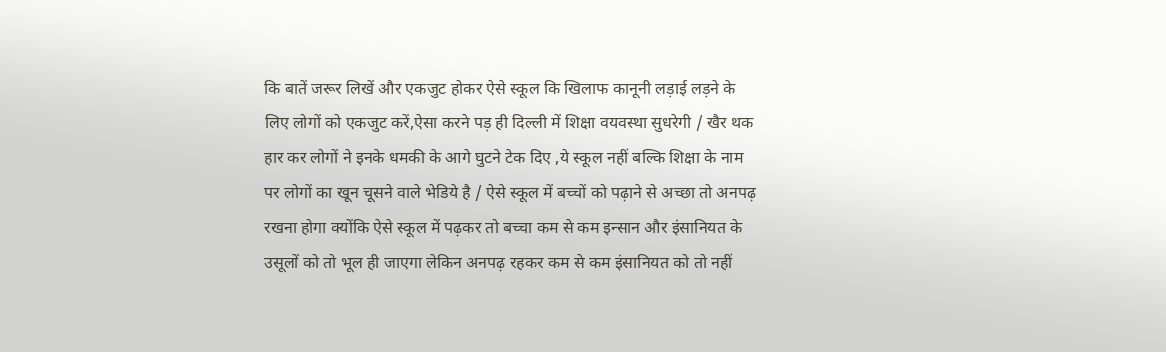कि बातें जरूर लिखें और एकजुट होकर ऐसे स्कूल कि खिलाफ कानूनी लड़ाई लड़ने के लिए लोगों को एकजुट करें,ऐसा करने पड़ ही दिल्ली में शिक्षा वयवस्था सुधरेगी / खैर थक हार कर लोगों ने इनके धमकी के आगे घुटने टेक दिए ,ये स्कूल नहीं बल्कि शिक्षा के नाम पर लोगों का खून चूसने वाले भेडिये है / ऐसे स्कूल में बच्चों को पढ़ाने से अच्छा तो अनपढ़ रखना होगा क्योंकि ऐसे स्कूल में पढ़कर तो बच्चा कम से कम इन्सान और इंसानियत के उसूलों को तो भूल ही जाएगा लेकिन अनपढ़ रहकर कम से कम इंसानियत को तो नहीं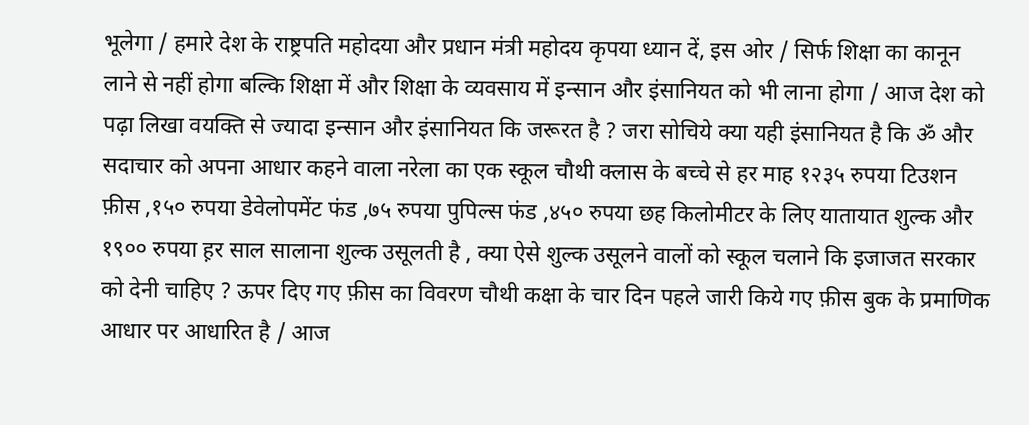भूलेगा / हमारे देश के राष्ट्रपति महोदया और प्रधान मंत्री महोदय कृपया ध्यान दें, इस ओर / सिर्फ शिक्षा का कानून लाने से नहीं होगा बल्कि शिक्षा में और शिक्षा के व्यवसाय में इन्सान और इंसानियत को भी लाना होगा / आज देश को पढ़ा लिखा वयक्ति से ज्यादा इन्सान और इंसानियत कि जरूरत है ? जरा सोचिये क्या यही इंसानियत है कि ॐ और सदाचार को अपना आधार कहने वाला नरेला का एक स्कूल चौथी क्लास के बच्चे से हर माह १२३५ रुपया टिउशन फ़ीस ,१५० रुपया डेवेलोपमेंट फंड ,७५ रुपया पुपिल्स फंड ,४५० रुपया छह किलोमीटर के लिए यातायात शुल्क और १९०० रुपया ह़र साल सालाना शुल्क उसूलती है , क्या ऐसे शुल्क उसूलने वालों को स्कूल चलाने कि इजाजत सरकार को देनी चाहिए ? ऊपर दिए गए फ़ीस का विवरण चौथी कक्षा के चार दिन पहले जारी किये गए फ़ीस बुक के प्रमाणिक आधार पर आधारित है / आज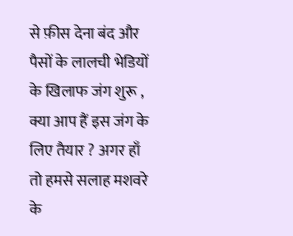से फ़ीस देना बंद और पैसों के लालची भेडियों के खिलाफ जंग शुरू , क्या आप हैं इस जंग के लिए तैयार ? अगर हाँ तो हमसे सलाह मशवरे के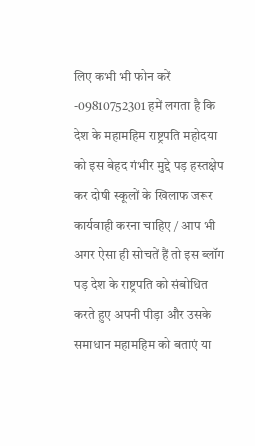लिए कभी भी फोन करें -09810752301 हमें लगता है कि देश के महामहिम राष्ट्रपति महोदया को इस बेहद गंभीर मुद्दे पड़ हस्तक्षेप कर दोषी स्कूलों के खिलाफ जरूर कार्यवाही करना चाहिए / आप भी अगर ऐसा ही सोचतें हैं तो इस ब्लॉग पड़ देश के राष्ट्रपति को संबोधित करते हुए अपनी पीड़ा और उसके समाधान महामहिम को बताएं या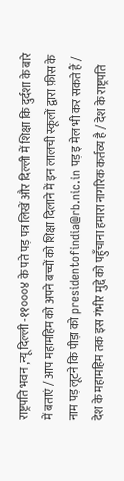राष्ट्रपति भवन ,न्यू दिल्ली -११०००४ के पते पड़ पत्र लिखें और दिल्ली में शिक्षा कि दुर्दशा के बारे में बताएं / आप महामहिम को अपने बच्चों को शिक्षा दिलाने में इन लालची स्कूलों द्वारा फ़ीस के नाम पड़ लूटने कि पीड़ा को presidentofindia@rb.nic.in पड़ इ मेल भी कर सकते हैं / देश के महामहिम तक इस गंभीर मुद्दे को पहुँचाना हमारा नागरिक कर्तव्य है / देश के राष्ट्रपति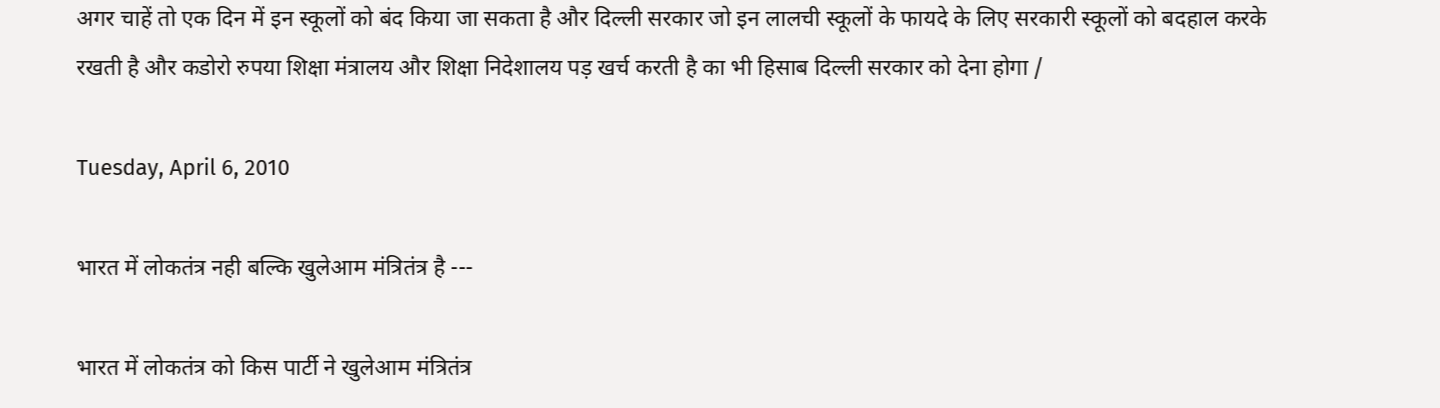अगर चाहें तो एक दिन में इन स्कूलों को बंद किया जा सकता है और दिल्ली सरकार जो इन लालची स्कूलों के फायदे के लिए सरकारी स्कूलों को बदहाल करके रखती है और कडोरो रुपया शिक्षा मंत्रालय और शिक्षा निदेशालय पड़ खर्च करती है का भी हिसाब दिल्ली सरकार को देना होगा /

Tuesday, April 6, 2010

भारत में लोकतंत्र नही बल्कि खुलेआम मंत्रितंत्र है ---

भारत में लोकतंत्र को किस पार्टी ने खुलेआम मंत्रितंत्र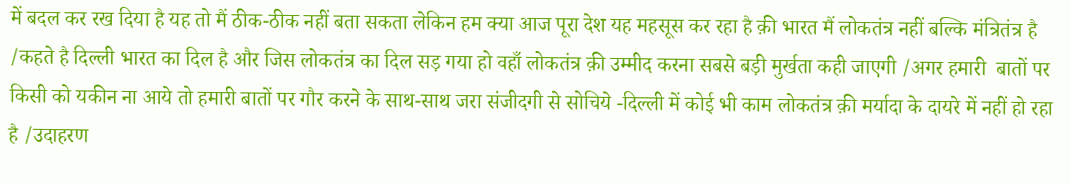में बदल कर रख दिया है यह तो मैं ठीक-ठीक नहीं बता सकता लेकिन हम क्या आज पूरा देश यह महसूस कर रहा है क़ी भारत मैं लोकतंत्र नहीं बल्कि मंत्रितंत्र है /कहते है दिल्ली भारत का दिल है और जिस लोकतंत्र का दिल सड़ गया हो वहाँ लोकतंत्र क़ी उम्मीद करना सबसे बड़ी मुर्खता कही जाएगी /अगर हमारी  बातों पर किसी को यकीन ना आये तो हमारी बातों पर गौर करने के साथ-साथ जरा संजीदगी से सोचिये -दिल्ली में कोई भी काम लोकतंत्र क़ी मर्यादा के दायरे में नहीं हो रहा है /उदाहरण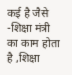कई है जैसे -शिक्षा मंत्री का काम होता है ,शिक्षा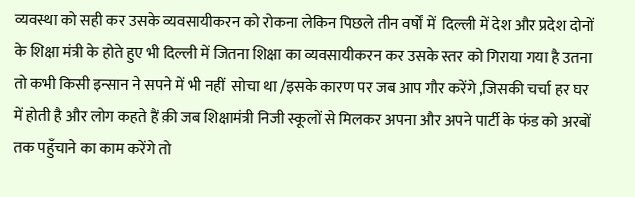व्यवस्था को सही कर उसके व्यवसायीकरन को रोकना लेकिन पिछले तीन वर्षों में  दिल्ली में देश और प्रदेश दोनों के शिक्षा मंत्री के होते हुए भी दिल्ली में जितना शिक्षा का व्यवसायीकरन कर उसके स्तर को गिराया गया है उतना तो कभी किसी इन्सान ने सपने में भी नहीं  सोचा था /इसके कारण पर जब आप गौर करेंगे ,जिसकी चर्चा हर घर में होती है और लोग कहते हैं क़ी जब शिक्षामंत्री निजी स्कूलों से मिलकर अपना और अपने पार्टी के फंड को अरबों तक पहुँचाने का काम करेंगे तो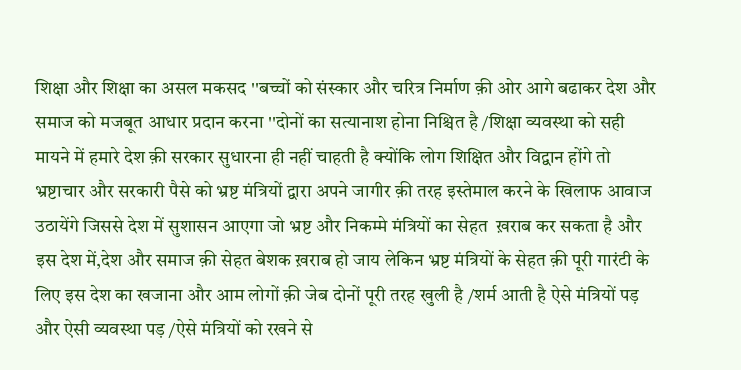शिक्षा और शिक्षा का असल मकसद ''बच्चों को संस्कार और चरित्र निर्माण क़ी ओर आगे बढाकर देश और समाज को मजबूत आधार प्रदान करना ''दोनों का सत्यानाश होना निश्चित है /शिक्षा व्यवस्था को सही मायने में हमारे देश क़ी सरकार सुधारना ही नहीं चाहती है क्योंकि लोग शिक्षित और विद्वान होंगे तो भ्रष्टाचार और सरकारी पैसे को भ्रष्ट मंत्रियों द्वारा अपने जागीर क़ी तरह इस्तेमाल करने के खिलाफ आवाज उठायेंगे जिससे देश में सुशासन आएगा जो भ्रष्ट और निकम्मे मंत्रियों का सेहत  ख़राब कर सकता है और इस देश में,देश और समाज क़ी सेहत बेशक ख़राब हो जाय लेकिन भ्रष्ट मंत्रियों के सेहत क़ी पूरी गारंटी के लिए इस देश का खजाना और आम लोगों क़ी जेब दोनों पूरी तरह खुली है /शर्म आती है ऐसे मंत्रियों पड़ और ऐसी व्यवस्था पड़ /ऐसे मंत्रियों को रखने से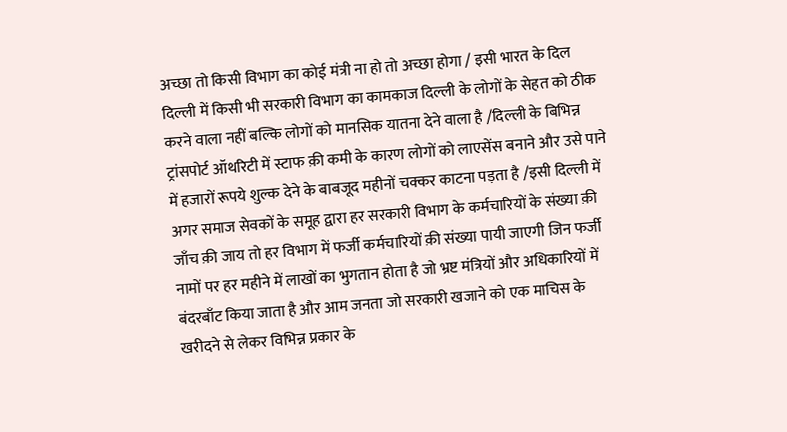अच्छा तो किसी विभाग का कोई मंत्री ना हो तो अच्छा होगा / इसी भारत के दिल दिल्ली में किसी भी सरकारी विभाग का कामकाज दिल्ली के लोगों के सेहत को ठीक करने वाला नहीं बल्कि लोगों को मानसिक यातना देने वाला है /दिल्ली के बिभिन्न ट्रांसपोर्ट ऑथरिटी में स्टाफ क़ी कमी के कारण लोगों को लाएसेंस बनाने और उसे पाने में हजारों रूपये शुल्क देने के बाबजूद महीनों चक्कर काटना पड़ता है /इसी दिल्ली में अगर समाज सेवकों के समूह द्वारा हर सरकारी विभाग के कर्मचारियों के संख्या क़ी जाँच क़ी जाय तो हर विभाग में फर्जी कर्मचारियों क़ी संख्या पायी जाएगी जिन फर्जी नामों पर हर महीने में लाखों का भुगतान होता है जो भ्रष्ट मंत्रियों और अधिकारियों में बंदरबाँट किया जाता है और आम जनता जो सरकारी खजाने को एक माचिस के खरीदने से लेकर विभिन्न प्रकार के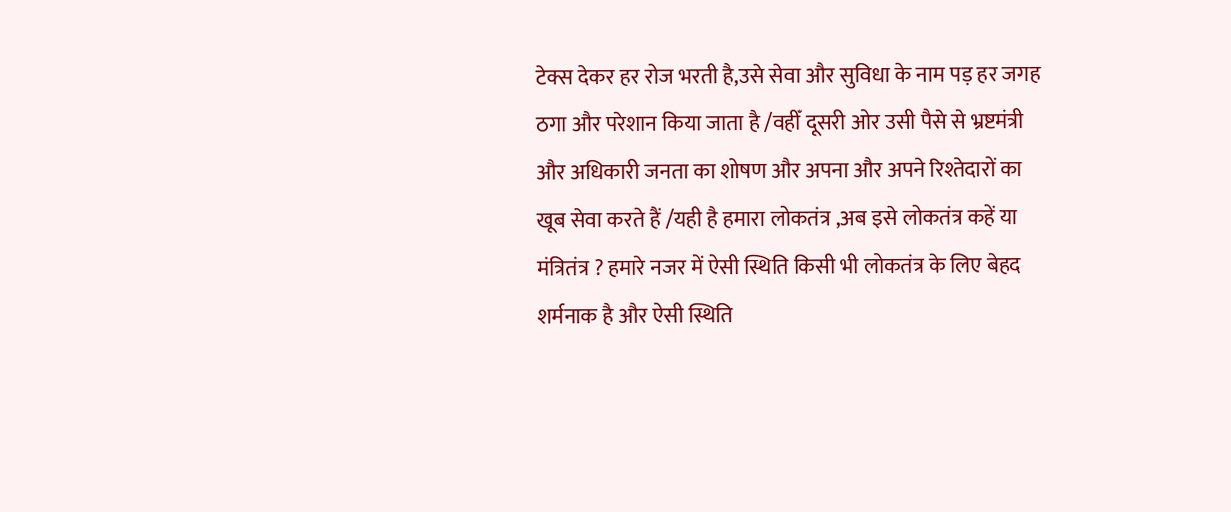टेक्स देकर हर रोज भरती है,उसे सेवा और सुविधा के नाम पड़ हर जगह ठगा और परेशान किया जाता है /वहीँ दूसरी ओर उसी पैसे से भ्रष्टमंत्री और अधिकारी जनता का शोषण और अपना और अपने रिश्तेदारों का खूब सेवा करते हैं /यही है हमारा लोकतंत्र ,अब इसे लोकतंत्र कहें या मंत्रितंत्र ? हमारे नजर में ऐसी स्थिति किसी भी लोकतंत्र के लिए बेहद शर्मनाक है और ऐसी स्थिति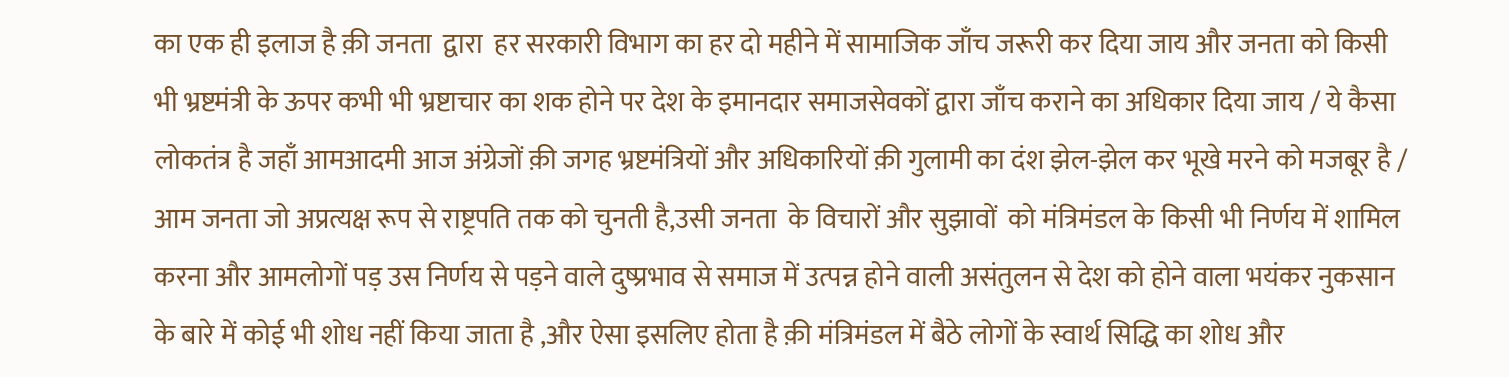का एक ही इलाज है क़ी जनता  द्वारा  हर सरकारी विभाग का हर दो महीने में सामाजिक जाँच जरूरी कर दिया जाय और जनता को किसी भी भ्रष्टमंत्री के ऊपर कभी भी भ्रष्टाचार का शक होने पर देश के इमानदार समाजसेवकों द्वारा जाँच कराने का अधिकार दिया जाय / ये कैसा लोकतंत्र है जहाँ आमआदमी आज अंग्रेजों क़ी जगह भ्रष्टमंत्रियों और अधिकारियों क़ी गुलामी का दंश झेल-झेल कर भूखे मरने को मजबूर है / आम जनता जो अप्रत्यक्ष रूप से राष्ट्रपति तक को चुनती है,उसी जनता  के विचारों और सुझावों  को मंत्रिमंडल के किसी भी निर्णय में शामिल करना और आमलोगों पड़ उस निर्णय से पड़ने वाले दुष्प्रभाव से समाज में उत्पन्न होने वाली असंतुलन से देश को होने वाला भयंकर नुकसान के बारे में कोई भी शोध नहीं किया जाता है ,और ऐसा इसलिए होता है क़ी मंत्रिमंडल में बैठे लोगों के स्वार्थ सिद्धि का शोध और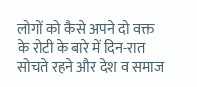लोगों को कैसे अपने दो वक्त के रोटी के बारे में दिन-रात सोचते रहने और देश व समाज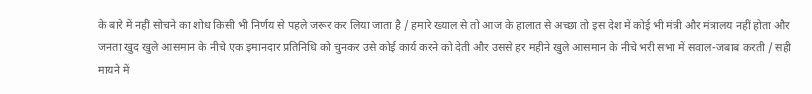के बारे में नहीं सोचने का शोध किसी भी निर्णय से पहले जरूर कर लिया जाता है / हमारे ख्याल से तो आज के हालात से अच्छा तो इस देश में कोई भी मंत्री और मंत्रालय नहीं होता और जनता खुद खुले आसमान के नीचे एक इमानदार प्रतिनिधि को चुनकर उसे कोई कार्य करने को देती और उससे हर महीने खुले आसमान के नीचे भरी सभा में सवाल-जबाब करती / सही मायने में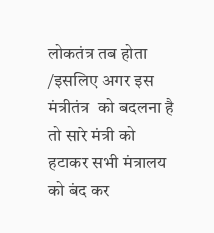लोकतंत्र तब होता /इसलिए अगर इस मंत्रीतंत्र  को बदलना है तो सारे मंत्री को हटाकर सभी मंत्रालय को बंद कर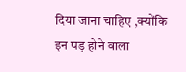दिया जाना चाहिए ,क्योंकि इन पड़ होने वाला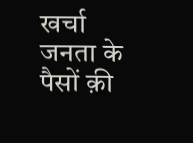खर्चा जनता के पैसों क़ी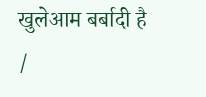खुलेआम बर्बादी है /